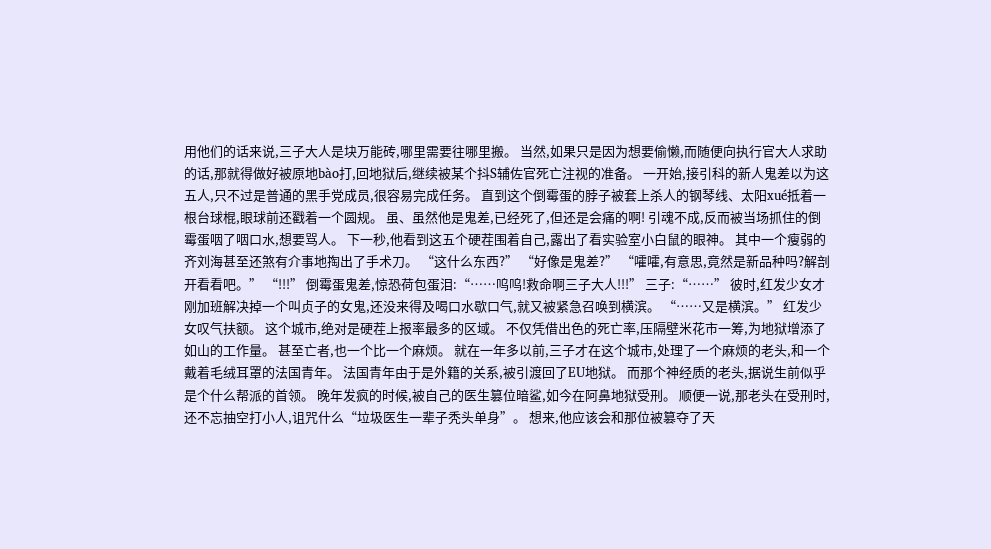用他们的话来说,三子大人是块万能砖,哪里需要往哪里搬。 当然,如果只是因为想要偷懒,而随便向执行官大人求助的话,那就得做好被原地bào打,回地狱后,继续被某个抖S辅佐官死亡注视的准备。 一开始,接引科的新人鬼差以为这五人,只不过是普通的黑手党成员,很容易完成任务。 直到这个倒霉蛋的脖子被套上杀人的钢琴线、太阳xué抵着一根台球棍,眼球前还戳着一个圆规。 虽、虽然他是鬼差,已经死了,但还是会痛的啊! 引魂不成,反而被当场抓住的倒霉蛋咽了咽口水,想要骂人。 下一秒,他看到这五个硬茬围着自己,露出了看实验室小白鼠的眼神。 其中一个瘦弱的齐刘海甚至还煞有介事地掏出了手术刀。 “这什么东西?” “好像是鬼差?” “嚯嚯,有意思,竟然是新品种吗?解剖开看看吧。” “!!!” 倒霉蛋鬼差,惊恐荷包蛋泪:“……呜呜!救命啊三子大人!!!” 三子:“……” 彼时,红发少女才刚加班解决掉一个叫贞子的女鬼,还没来得及喝口水歇口气,就又被紧急召唤到横滨。 “……又是横滨。” 红发少女叹气扶额。 这个城市,绝对是硬茬上报率最多的区域。 不仅凭借出色的死亡率,压隔壁米花市一筹,为地狱增添了如山的工作量。 甚至亡者,也一个比一个麻烦。 就在一年多以前,三子才在这个城市,处理了一个麻烦的老头,和一个戴着毛绒耳罩的法国青年。 法国青年由于是外籍的关系,被引渡回了EU地狱。 而那个神经质的老头,据说生前似乎是个什么帮派的首领。 晚年发疯的时候,被自己的医生篡位暗鲨,如今在阿鼻地狱受刑。 顺便一说,那老头在受刑时,还不忘抽空打小人,诅咒什么“垃圾医生一辈子秃头单身”。 想来,他应该会和那位被篡夺了天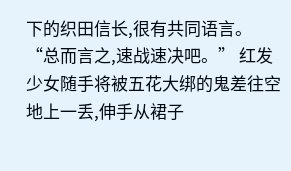下的织田信长,很有共同语言。 “总而言之,速战速决吧。” 红发少女随手将被五花大绑的鬼差往空地上一丢,伸手从裙子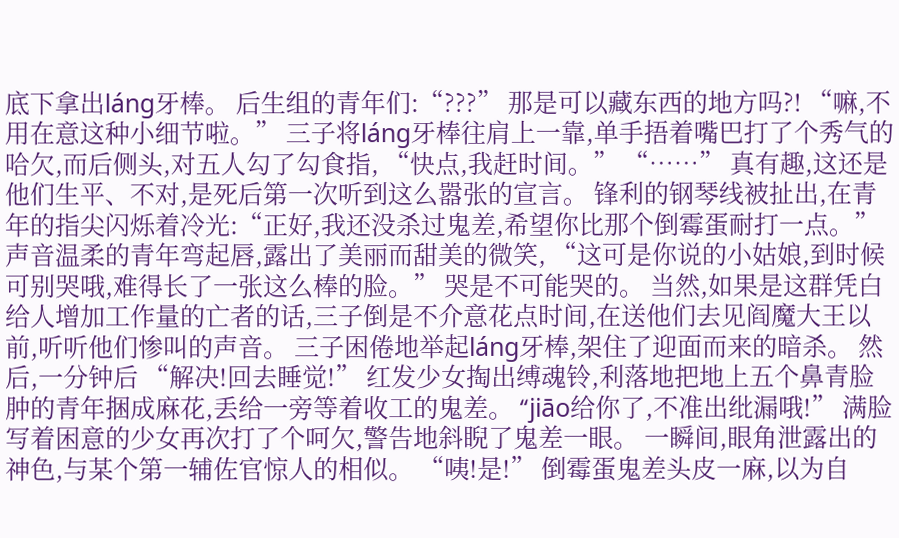底下拿出láng牙棒。 后生组的青年们:“???” 那是可以藏东西的地方吗?! “嘛,不用在意这种小细节啦。” 三子将láng牙棒往肩上一靠,单手捂着嘴巴打了个秀气的哈欠,而后侧头,对五人勾了勾食指, “快点,我赶时间。” “……” 真有趣,这还是他们生平、不对,是死后第一次听到这么嚣张的宣言。 锋利的钢琴线被扯出,在青年的指尖闪烁着冷光:“正好,我还没杀过鬼差,希望你比那个倒霉蛋耐打一点。” 声音温柔的青年弯起唇,露出了美丽而甜美的微笑, “这可是你说的小姑娘,到时候可别哭哦,难得长了一张这么棒的脸。” 哭是不可能哭的。 当然,如果是这群凭白给人增加工作量的亡者的话,三子倒是不介意花点时间,在送他们去见阎魔大王以前,听听他们惨叫的声音。 三子困倦地举起láng牙棒,架住了迎面而来的暗杀。 然后,一分钟后 “解决!回去睡觉!” 红发少女掏出缚魂铃,利落地把地上五个鼻青脸肿的青年捆成麻花,丢给一旁等着收工的鬼差。 “jiāo给你了,不准出纰漏哦!” 满脸写着困意的少女再次打了个呵欠,警告地斜睨了鬼差一眼。 一瞬间,眼角泄露出的神色,与某个第一辅佐官惊人的相似。 “咦!是!” 倒霉蛋鬼差头皮一麻,以为自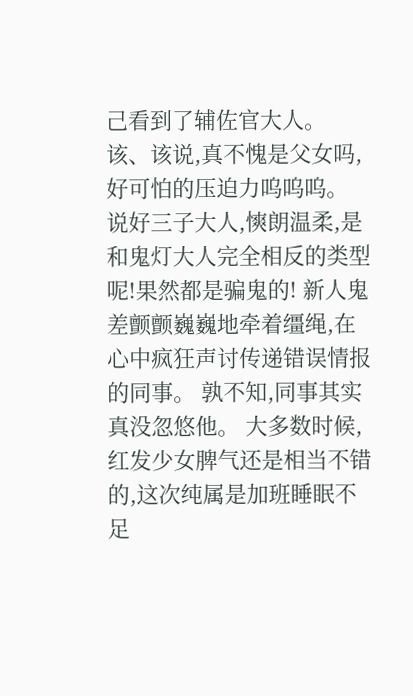己看到了辅佐官大人。 该、该说,真不愧是父女吗,好可怕的压迫力呜呜呜。 说好三子大人,慡朗温柔,是和鬼灯大人完全相反的类型呢!果然都是骗鬼的! 新人鬼差颤颤巍巍地牵着缰绳,在心中疯狂声讨传递错误情报的同事。 孰不知,同事其实真没忽悠他。 大多数时候,红发少女脾气还是相当不错的,这次纯属是加班睡眠不足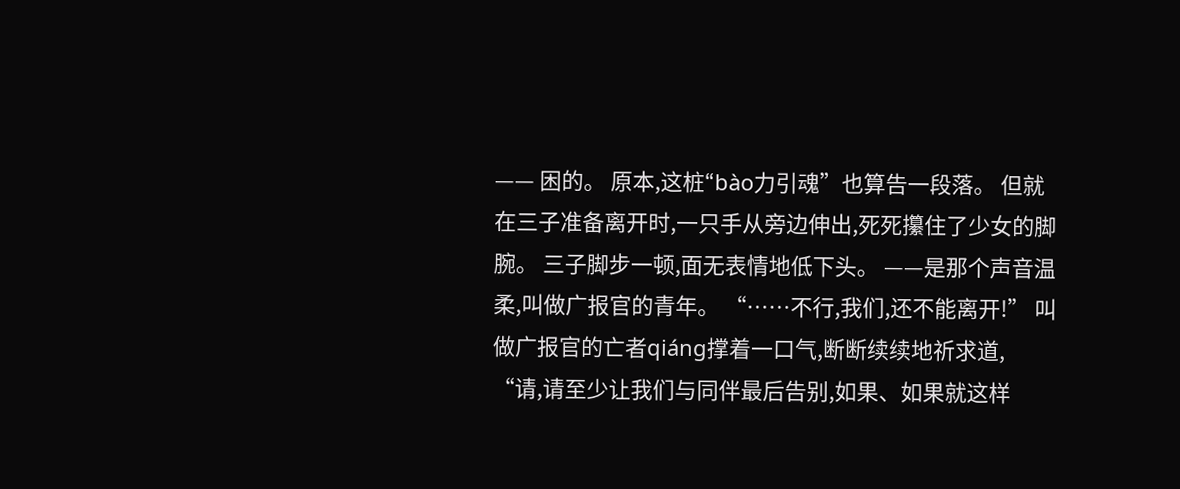—— 困的。 原本,这桩“bào力引魂”也算告一段落。 但就在三子准备离开时,一只手从旁边伸出,死死攥住了少女的脚腕。 三子脚步一顿,面无表情地低下头。 ——是那个声音温柔,叫做广报官的青年。 “……不行,我们,还不能离开!” 叫做广报官的亡者qiáng撑着一口气,断断续续地祈求道, “请,请至少让我们与同伴最后告别,如果、如果就这样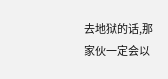去地狱的话,那家伙一定会以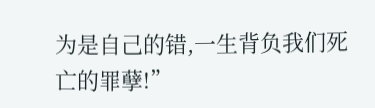为是自己的错,一生背负我们死亡的罪孽!”